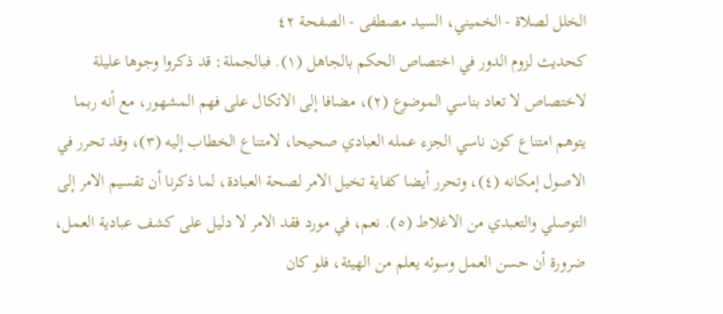الخلل لصلاة - الخميني، السيد مصطفى - الصفحة ٤٢
كحديث لزوم الدور في اختصاص الحكم بالجاهل (١). فبالجملة: قد ذكروا وجوها عليلة لاختصاص لا تعاد بناسي الموضوع (٢)، مضافا إلى الاتكال على فهم المشهور، مع أنه ربما يتوهم امتناع كون ناسي الجزء عمله العبادي صحيحا، لامتناع الخطاب إليه (٣)، وقد تحرر في الاصول إمكانه (٤)، وتحرر أيضا كفاية تخيل الامر لصحة العبادة، لما ذكرنا أن تقسيم الامر إلى التوصلي والتعبدي من الاغلاط (٥). نعم، في مورد فقد الامر لا دليل على كشف عبادية العمل، ضرورة أن حسن العمل وسوئه يعلم من الهيئة، فلو كان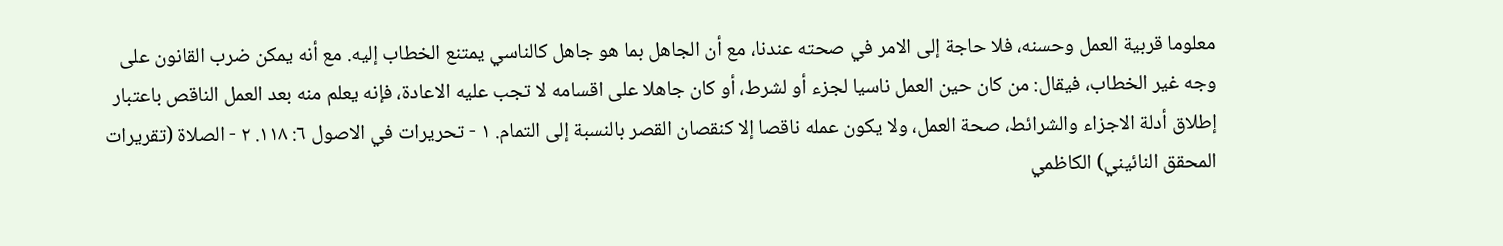معلوما قربية العمل وحسنه، فلا حاجة إلى الامر في صحته عندنا، مع أن الجاهل بما هو جاهل كالناسي يمتنع الخطاب إليه. مع أنه يمكن ضرب القانون على وجه غير الخطاب، فيقال: من كان حين العمل ناسيا لجزء أو لشرط، أو كان جاهلا على اقسامه لا تجب عليه الاعادة، فإنه يعلم منه بعد العمل الناقص باعتبار إطلاق أدلة الاجزاء والشرائط، صحة العمل، ولا يكون عمله ناقصا إلا كنقصان القصر بالنسبة إلى التمام. ١ - تحريرات في الاصول ٦: ١١٨. ٢ - الصلاة (تقريرات المحقق النائيني) الكاظمي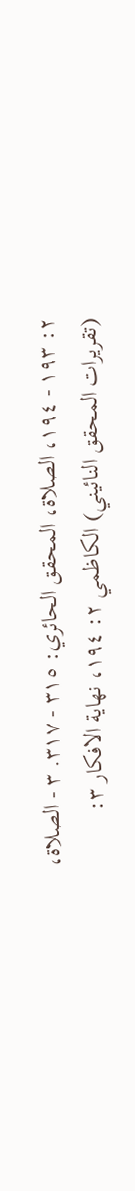٢: ١٩٣ - ١٩٤، الصلاة، المحقق الحائري: ٣١٥ - ٣١٧. ٣ - الصلاة، (تقريرات المحقق النائيني) الكاظمي ٢: ١٩٤، نهاية الافكار ٣: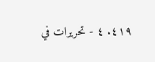٤١٩. ٤ - تحريرات في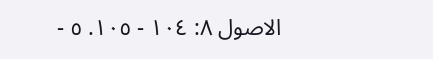الاصول ٨: ١٠٤ - ١٠٥. ٥ -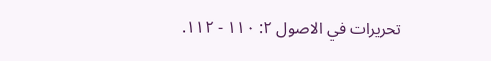تحريرات في الاصول ٢: ١١٠ - ١١٢.